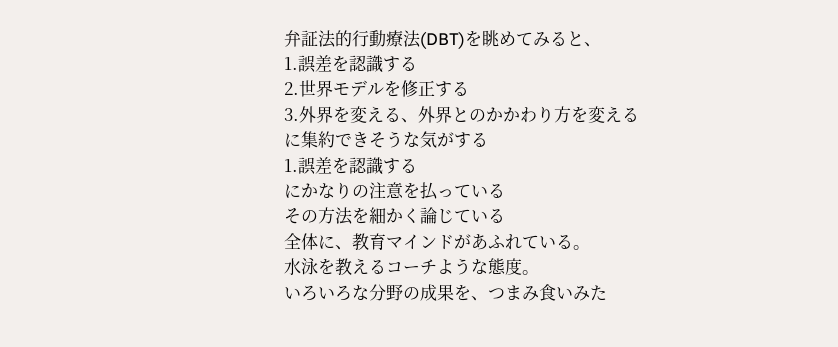弁証法的行動療法(DBT)を眺めてみると、
1.誤差を認識する
2.世界モデルを修正する
3.外界を変える、外界とのかかわり方を変える
に集約できそうな気がする
1.誤差を認識する
にかなりの注意を払っている
その方法を細かく論じている
全体に、教育マインドがあふれている。
水泳を教えるコーチような態度。
いろいろな分野の成果を、つまみ食いみた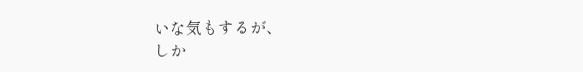いな気もするが、
しか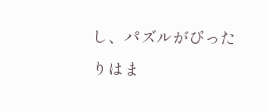し、パズルがぴったりはま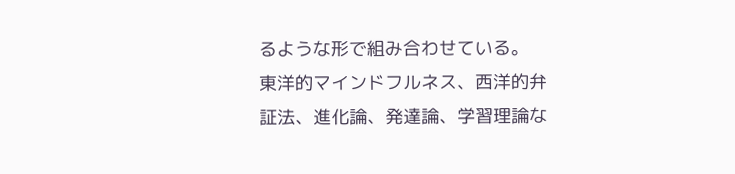るような形で組み合わせている。
東洋的マインドフルネス、西洋的弁証法、進化論、発達論、学習理論な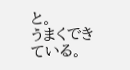と。
うまくできている。